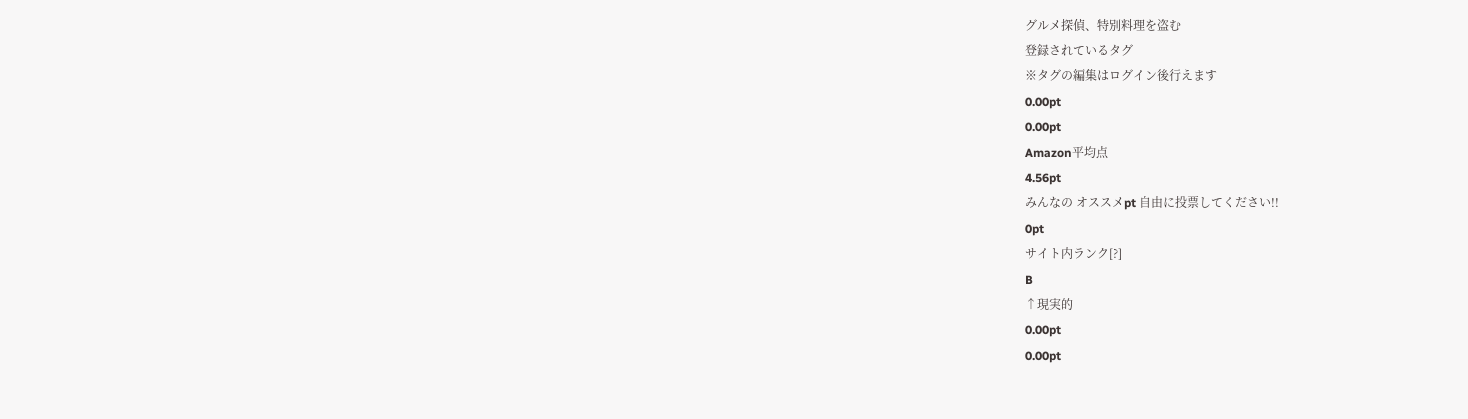グルメ探偵、特別料理を盗む
登録されているタグ
※タグの編集はログイン後行えます
0.00pt
0.00pt
Amazon平均点
4.56pt
みんなの オススメpt 自由に投票してください!!
0pt
サイト内ランク[?]
B
↑現実的
0.00pt
0.00pt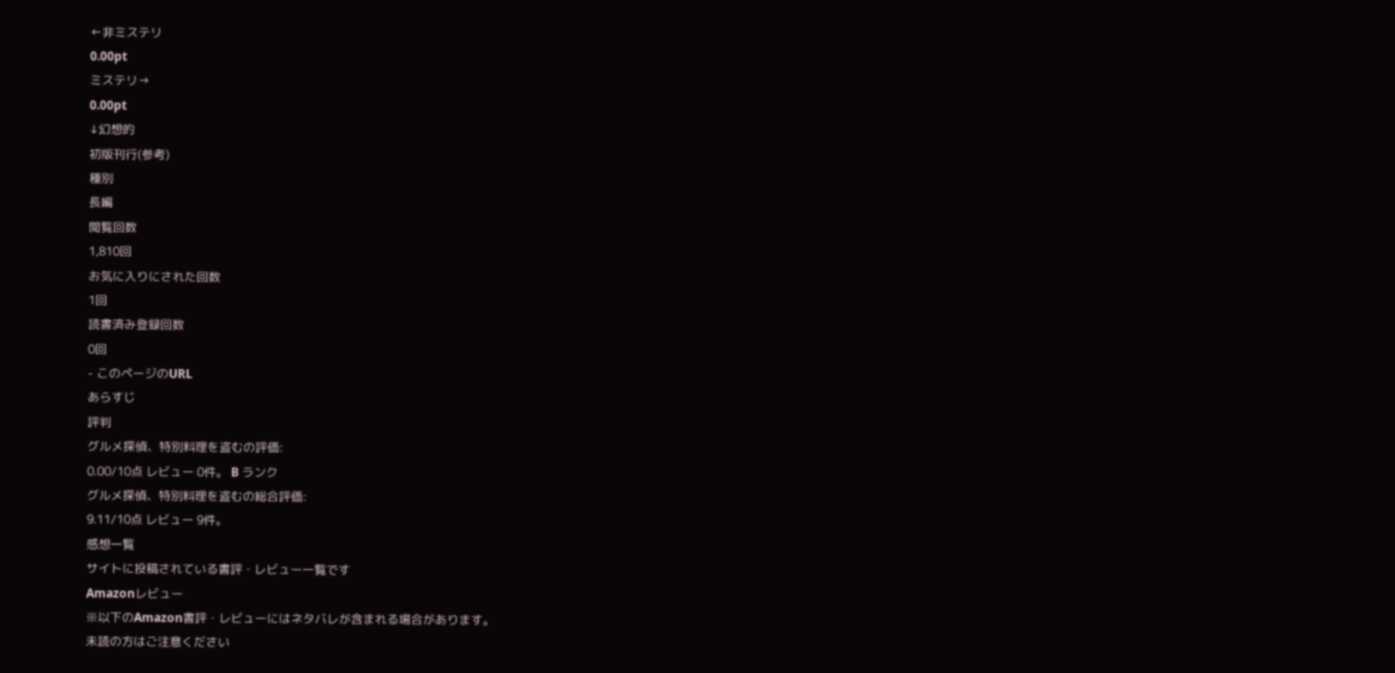←非ミステリ
0.00pt
ミステリ→
0.00pt
↓幻想的
初版刊行(参考)
種別
長編
閲覧回数
1,810回
お気に入りにされた回数
1回
読書済み登録回数
0回
- このページのURL
あらすじ
評判
グルメ探偵、特別料理を盗むの評価:
0.00/10点 レビュー 0件。 B ランク
グルメ探偵、特別料理を盗むの総合評価:
9.11/10点 レビュー 9件。
感想一覧
サイトに投稿されている書評・レビュー一覧です
Amazonレビュー
※以下のAmazon書評・レビューにはネタバレが含まれる場合があります。
未読の方はご注意ください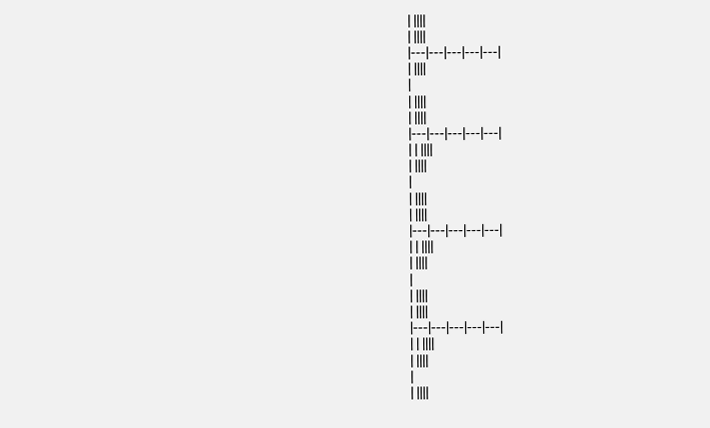| ||||
| ||||
|---|---|---|---|---|
| ||||
|
| ||||
| ||||
|---|---|---|---|---|
| | ||||
| ||||
|
| ||||
| ||||
|---|---|---|---|---|
| | ||||
| ||||
|
| ||||
| ||||
|---|---|---|---|---|
| | ||||
| ||||
|
| ||||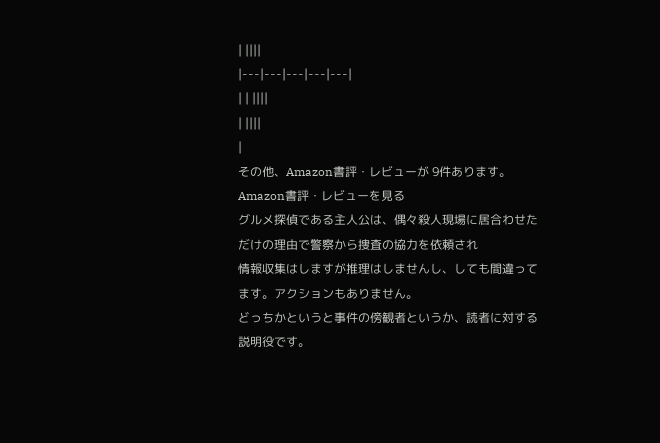| ||||
|---|---|---|---|---|
| | ||||
| ||||
|
その他、Amazon書評・レビューが 9件あります。
Amazon書評・レビューを見る
グルメ探偵である主人公は、偶々殺人現場に居合わせただけの理由で警察から捜査の協力を依頼され
情報収集はしますが推理はしませんし、しても間違ってます。アクションもありません。
どっちかというと事件の傍観者というか、読者に対する説明役です。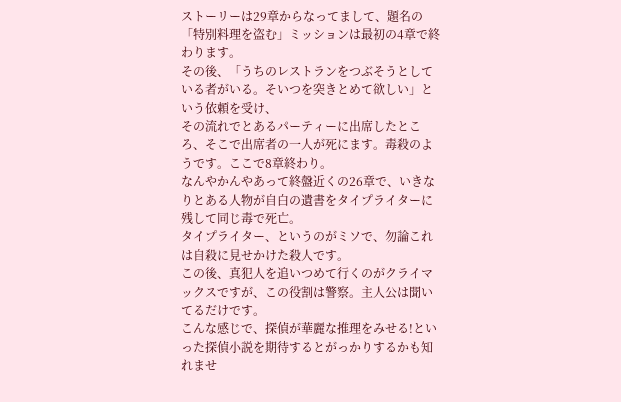ストーリーは29章からなってまして、題名の「特別料理を盗む」ミッションは最初の4章で終わります。
その後、「うちのレストランをつぶそうとしている者がいる。そいつを突きとめて欲しい」という依頼を受け、
その流れでとあるパーティーに出席したところ、そこで出席者の一人が死にます。毒殺のようです。ここで8章終わり。
なんやかんやあって終盤近くの26章で、いきなりとある人物が自白の遺書をタイプライターに残して同じ毒で死亡。
タイプライター、というのがミソで、勿論これは自殺に見せかけた殺人です。
この後、真犯人を追いつめて行くのがクライマックスですが、この役割は警察。主人公は聞いてるだけです。
こんな感じで、探偵が華麗な推理をみせる!といった探偵小説を期待するとがっかりするかも知れませ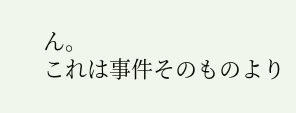ん。
これは事件そのものより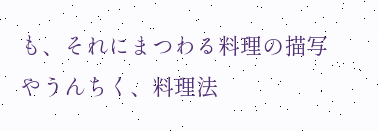も、それにまつわる料理の描写やうんちく、料理法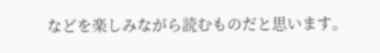などを楽しみながら読むものだと思います。